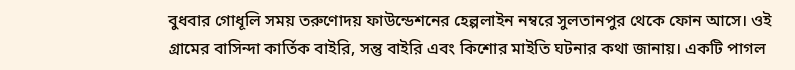বুধবার গোধূলি সময় তরুণোদয় ফাউন্ডেশনের হেল্পলাইন নম্বরে সুলতানপুর থেকে ফোন আসে। ওই গ্রামের বাসিন্দা কার্তিক বাইরি, সন্তু বাইরি এবং কিশোর মাইতি ঘটনার কথা জানায়। একটি পাগল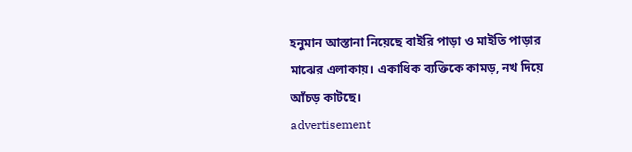হনুমান আস্তানা নিয়েছে বাইরি পাড়া ও মাইতি পাড়ার মাঝের এলাকায়। একাধিক ব্যক্তিকে কামড়, নখ দিয়ে আঁচড় কাটছে।
advertisement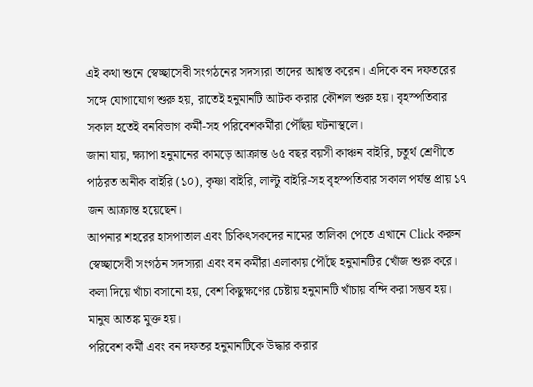এই কথা শুনে স্বেচ্ছাসেবী সংগঠনের সদস্যরা তাদের আশ্বস্ত করেন। এদিকে বন দফতরের সঙ্গে যোগাযোগ শুরু হয়, রাতেই হনুমানটি আটক করার কৌশল শুরু হয়। বৃহস্পতিবার সকাল হতেই বনবিভাগ কর্মী-সহ পরিবেশকর্মীরা পৌঁছয় ঘটনাস্থলে।
জানা যায়, ক্ষ্যাপা হনুমানের কামড়ে আক্রান্ত ৬৫ বছর বয়সী কাঞ্চন বাইরি, চতুর্থ শ্রেণীতে পাঠরত অনীক বাইরি (১০), কৃষ্ণা বাইরি, লাল্টু বাইরি-সহ বৃহস্পতিবার সকাল পর্যন্ত প্রায় ১৭ জন আক্রান্ত হয়েছেন।
আপনার শহরের হাসপাতাল এবং চিকিৎসকদের নামের তালিকা পেতে এখানে Click করুন
স্বেচ্ছাসেবী সংগঠন সদস্যরা এবং বন কর্মীরা এলাকায় পৌঁছে হনুমানটির খোঁজ শুরু করে। কলা দিয়ে খাঁচা বসানো হয়, বেশ কিছুক্ষণের চেষ্টায় হনুমানটি খাঁচায় বন্দি করা সম্ভব হয়। মানুষ আতঙ্ক মুক্ত হয়।
পরিবেশ কর্মী এবং বন দফতর হনুমানটিকে উদ্ধার করার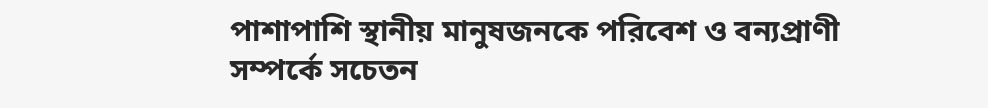পাশাপাশি স্থানীয় মানুষজনকে পরিবেশ ও বন্যপ্রাণী সম্পর্কে সচেতন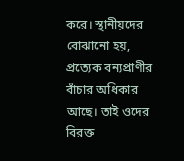করে। স্থানীয়দের বোঝানো হয়, প্রত্যেক বন্যপ্রাণীর বাঁচার অধিকার আছে। তাই ওদের বিরক্ত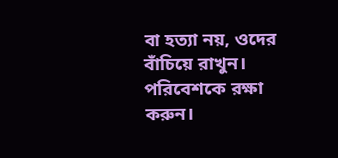বা হত্যা নয়, ওদের বাঁচিয়ে রাখুন। পরিবেশকে রক্ষা করুন।